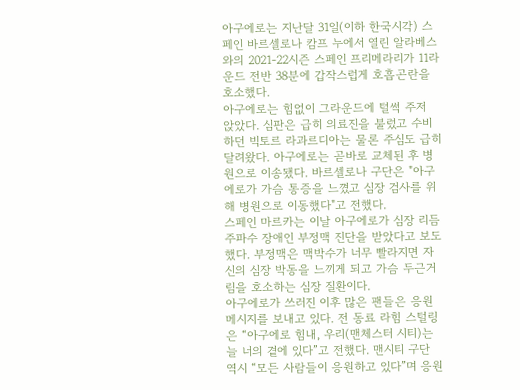아구에로는 지난달 31일(이하 한국시각) 스페인 바르셀로나 캄프 누에서 열린 알라베스와의 2021-22시즌 스페인 프리메라리가 11라운드 전반 38분에 갑작스럽게 호흡곤란을 호소했다.
아구에로는 힘없이 그라운드에 털썩 주저 앉았다. 심판은 급히 의료진을 불렀고 수비하던 빅토르 라과르디아는 물론 주심도 급히 달려왔다. 아구에로는 곧바로 교체된 후 병원으로 이송됐다. 바르셀로나 구단은 "아구에로가 가슴 통증을 느꼈고 심장 검사를 위해 병원으로 이동했다"고 전했다.
스페인 마르카는 이날 아구에로가 심장 리듬 주파수 장애인 부정맥 진단을 받았다고 보도했다. 부정맥은 맥박수가 너무 빨라지면 자신의 심장 박동을 느끼게 되고 가슴 두근거림을 호소하는 심장 질환이다.
아구에로가 쓰러진 이후 많은 팬들은 응원 메시지를 보내고 있다. 전 동료 라힘 스털링은 “아구에로 힘내, 우리(맨체스터 시티)는 늘 너의 곁에 있다”고 전했다. 맨시티 구단 역시 “모든 사람들이 응원하고 있다”며 응원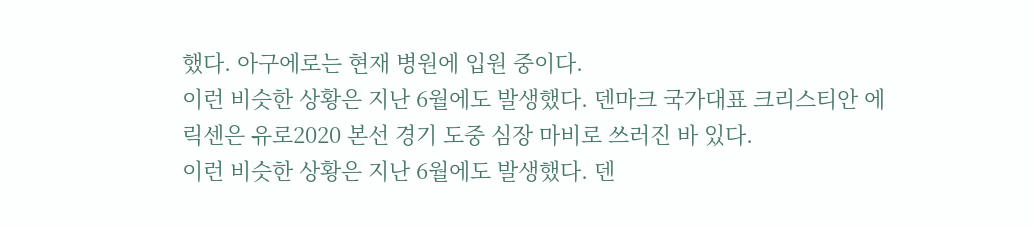했다. 아구에로는 현재 병원에 입원 중이다.
이런 비슷한 상황은 지난 6월에도 발생했다. 덴마크 국가대표 크리스티안 에릭센은 유로2020 본선 경기 도중 심장 마비로 쓰러진 바 있다.
이런 비슷한 상황은 지난 6월에도 발생했다. 덴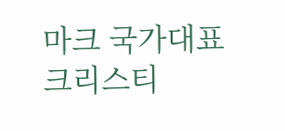마크 국가대표 크리스티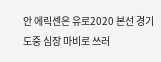안 에릭센은 유로2020 본선 경기 도중 심장 마비로 쓰러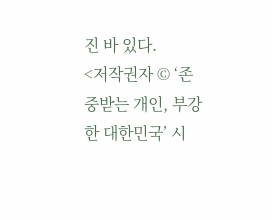진 바 있다.
<저작권자 © ‘존중받는 개인, 부강한 대한민국’ 시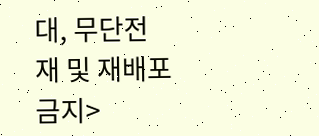대, 무단전재 및 재배포 금지>